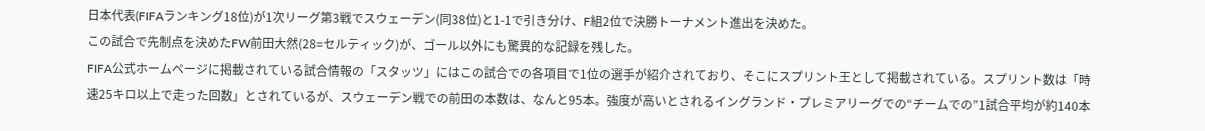日本代表(FIFAランキング18位)が1次リーグ第3戦でスウェーデン(同38位)と1-1で引き分け、F組2位で決勝トーナメント進出を決めた。
この試合で先制点を決めたFW前田大然(28=セルティック)が、ゴール以外にも驚異的な記録を残した。
FIFA公式ホームページに掲載されている試合情報の「スタッツ」にはこの試合での各項目で1位の選手が紹介されており、そこにスプリント王として掲載されている。スプリント数は「時速25キロ以上で走った回数」とされているが、スウェーデン戦での前田の本数は、なんと95本。強度が高いとされるイングランド・プレミアリーグでの“チームでの”1試合平均が約140本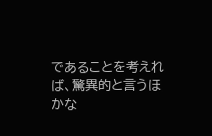であることを考えれば、驚異的と言うほかな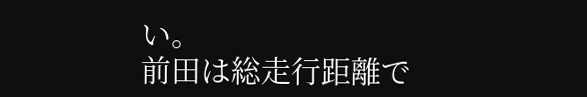い。
前田は総走行距離で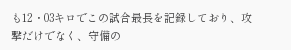も12・03キロでこの試合最長を記録しており、攻撃だけでなく、守備の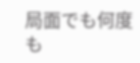局面でも何度も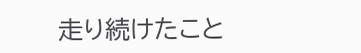走り続けたこと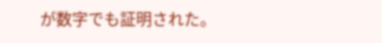が数字でも証明された。